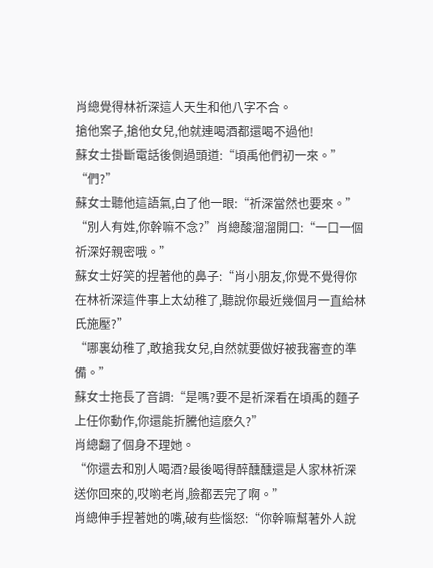肖總覺得林祈深這人天生和他八字不合。
搶他案子,搶他女兒,他就連喝酒都還喝不過他!
蘇女士掛斷電話後側過頭道:“頃禹他們初一來。”
“們?”
蘇女士聽他這語氣,白了他一眼:“祈深當然也要來。”
“別人有姓,你幹嘛不念?”肖總酸溜溜開口:“一口一個祈深好親密哦。”
蘇女士好笑的捏著他的鼻子:“肖小朋友,你覺不覺得你在林祈深這件事上太幼稚了,聽說你最近幾個月一直給林氏施壓?”
“哪裏幼稚了,敢搶我女兒,自然就要做好被我審查的準備。”
蘇女士拖長了音調:“是嗎?要不是祈深看在頃禹的麵子上任你動作,你還能折騰他這麽久?”
肖總翻了個身不理她。
“你還去和別人喝酒?最後喝得醉醺醺還是人家林祈深送你回來的,哎喲老肖,臉都丟完了啊。”
肖總伸手捏著她的嘴,破有些惱怒:“你幹嘛幫著外人說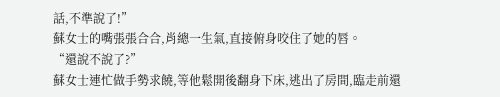話,不準說了!”
蘇女士的嘴張張合合,肖總一生氣,直接俯身咬住了她的唇。
“還說不說了?”
蘇女士連忙做手勢求饒,等他鬆開後翻身下床,逃出了房間,臨走前還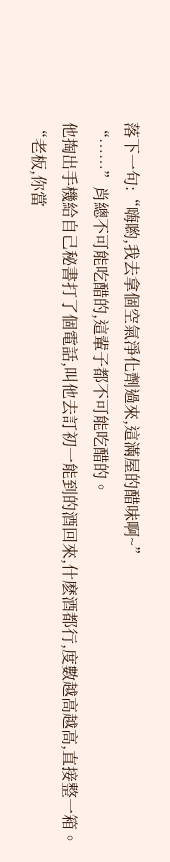落下一句:“嗨喲,我去拿個空氣淨化劑過來,這滿屋的醋味啊~”
“……”肖總不可能吃醋的,這輩子都不可能吃醋的。
他掏出手機給自己秘書打了個電話,叫他去訂初一能到的酒回來,什麽酒都行,度數越高越高,直接整一箱。
“老板,你當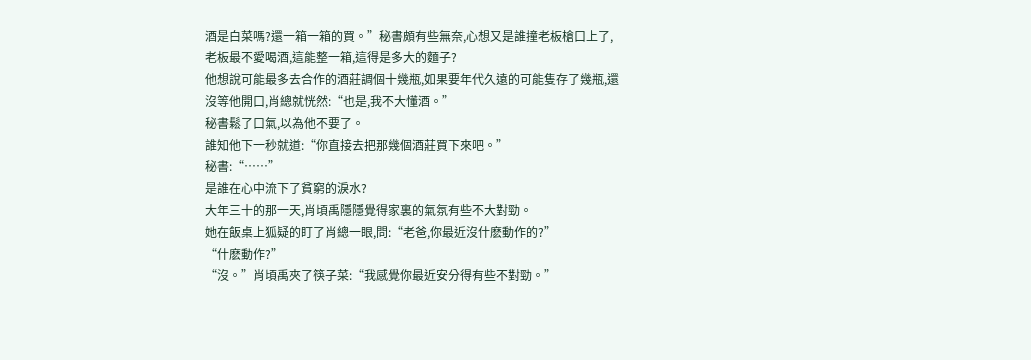酒是白菜嗎?還一箱一箱的買。”秘書頗有些無奈,心想又是誰撞老板槍口上了,老板最不愛喝酒,這能整一箱,這得是多大的麵子?
他想說可能最多去合作的酒莊調個十幾瓶,如果要年代久遠的可能隻存了幾瓶,還沒等他開口,肖總就恍然:“也是,我不大懂酒。”
秘書鬆了口氣,以為他不要了。
誰知他下一秒就道:“你直接去把那幾個酒莊買下來吧。”
秘書:“……”
是誰在心中流下了貧窮的淚水?
大年三十的那一天,肖頃禹隱隱覺得家裏的氣氛有些不大對勁。
她在飯桌上狐疑的盯了肖總一眼,問:“老爸,你最近沒什麽動作的?”
“什麽動作?”
“沒。”肖頃禹夾了筷子菜:“我感覺你最近安分得有些不對勁。”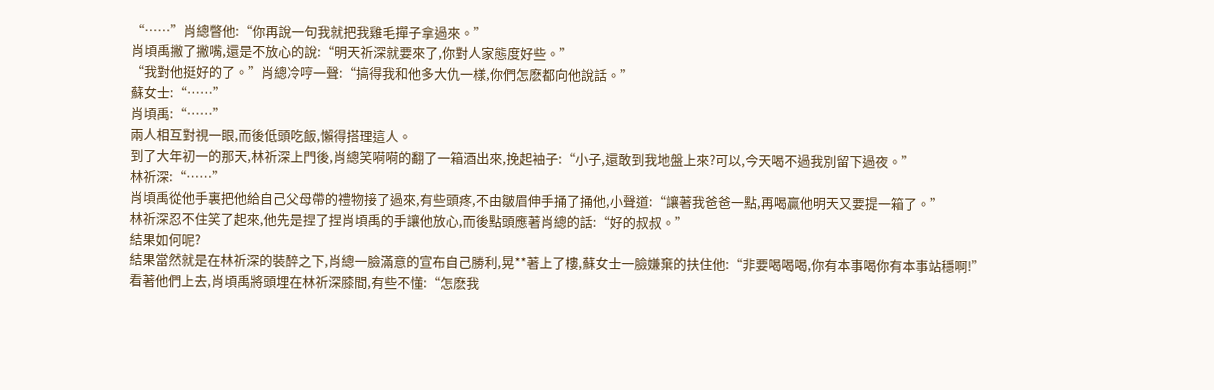“……”肖總瞥他:“你再說一句我就把我雞毛撣子拿過來。”
肖頃禹撇了撇嘴,還是不放心的說:“明天祈深就要來了,你對人家態度好些。”
“我對他挺好的了。”肖總冷哼一聲:“搞得我和他多大仇一樣,你們怎麽都向他說話。”
蘇女士:“……”
肖頃禹:“……”
兩人相互對視一眼,而後低頭吃飯,懶得搭理這人。
到了大年初一的那天,林祈深上門後,肖總笑嗬嗬的翻了一箱酒出來,挽起袖子:“小子,還敢到我地盤上來?可以,今天喝不過我別留下過夜。”
林祈深:“……”
肖頃禹從他手裏把他給自己父母帶的禮物接了過來,有些頭疼,不由皺眉伸手捅了捅他,小聲道:“讓著我爸爸一點,再喝贏他明天又要提一箱了。”
林祈深忍不住笑了起來,他先是捏了捏肖頃禹的手讓他放心,而後點頭應著肖總的話:“好的叔叔。”
結果如何呢?
結果當然就是在林祈深的裝醉之下,肖總一臉滿意的宣布自己勝利,晃**著上了樓,蘇女士一臉嫌棄的扶住他:“非要喝喝喝,你有本事喝你有本事站穩啊!”
看著他們上去,肖頃禹將頭埋在林祈深膝間,有些不懂:“怎麽我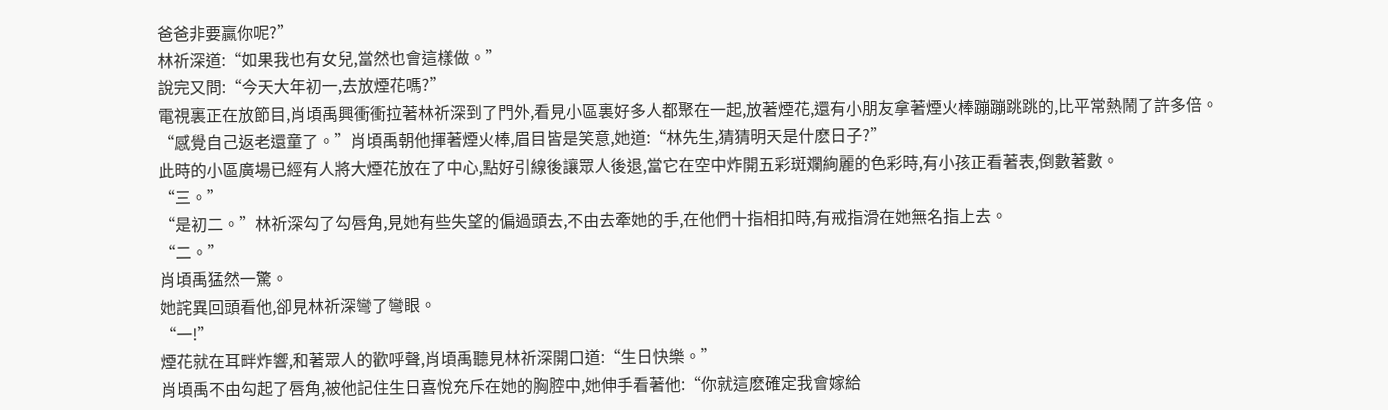爸爸非要贏你呢?”
林祈深道:“如果我也有女兒,當然也會這樣做。”
說完又問:“今天大年初一,去放煙花嗎?”
電視裏正在放節目,肖頃禹興衝衝拉著林祈深到了門外,看見小區裏好多人都聚在一起,放著煙花,還有小朋友拿著煙火棒蹦蹦跳跳的,比平常熱鬧了許多倍。
“感覺自己返老還童了。”肖頃禹朝他揮著煙火棒,眉目皆是笑意,她道:“林先生,猜猜明天是什麽日子?”
此時的小區廣場已經有人將大煙花放在了中心,點好引線後讓眾人後退,當它在空中炸開五彩斑斕絢麗的色彩時,有小孩正看著表,倒數著數。
“三。”
“是初二。”林祈深勾了勾唇角,見她有些失望的偏過頭去,不由去牽她的手,在他們十指相扣時,有戒指滑在她無名指上去。
“二。”
肖頃禹猛然一驚。
她詫異回頭看他,卻見林祈深彎了彎眼。
“一!”
煙花就在耳畔炸響,和著眾人的歡呼聲,肖頃禹聽見林祈深開口道:“生日快樂。”
肖頃禹不由勾起了唇角,被他記住生日喜悅充斥在她的胸腔中,她伸手看著他:“你就這麽確定我會嫁給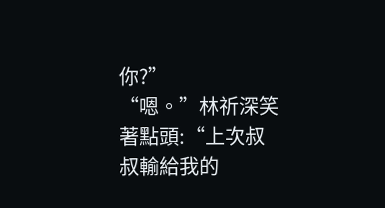你?”
“嗯。”林祈深笑著點頭:“上次叔叔輸給我的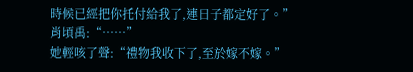時候已經把你托付給我了,連日子都定好了。”
肖頃禹:“……”
她輕咳了聲:“禮物我收下了,至於嫁不嫁。”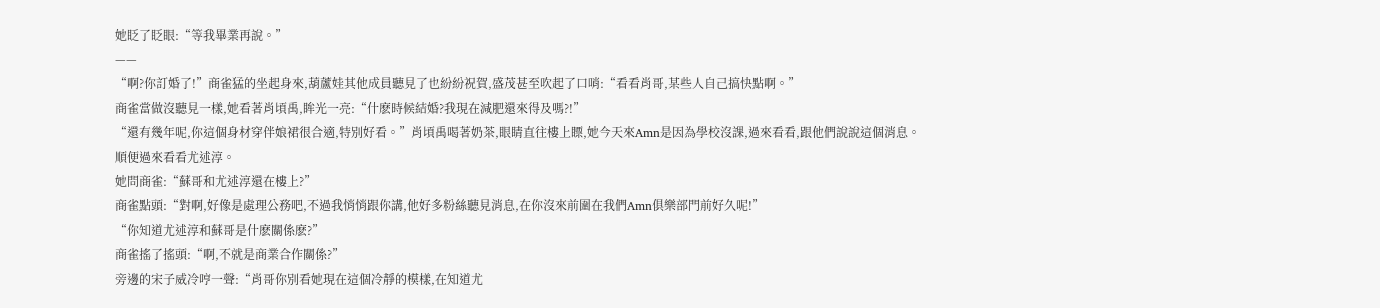她眨了眨眼:“等我畢業再說。”
——
“啊?你訂婚了!”商雀猛的坐起身來,葫蘆娃其他成員聽見了也紛紛祝賀,盛茂甚至吹起了口哨:“看看肖哥,某些人自己搞快點啊。”
商雀當做沒聽見一樣,她看著肖頃禹,眸光一亮:“什麽時候結婚?我現在減肥還來得及嗎?!”
“還有幾年呢,你這個身材穿伴娘裙很合適,特別好看。”肖頃禹喝著奶茶,眼睛直往樓上瞟,她今天來Amn是因為學校沒課,過來看看,跟他們說說這個消息。
順便過來看看尤述淳。
她問商雀:“蘇哥和尤述淳還在樓上?”
商雀點頭:“對啊,好像是處理公務吧,不過我悄悄跟你講,他好多粉絲聽見消息,在你沒來前圍在我們Amn俱樂部門前好久呢!”
“你知道尤述淳和蘇哥是什麽關係麽?”
商雀搖了搖頭:“啊,不就是商業合作關係?”
旁邊的宋子威冷哼一聲:“肖哥你別看她現在這個冷靜的模樣,在知道尤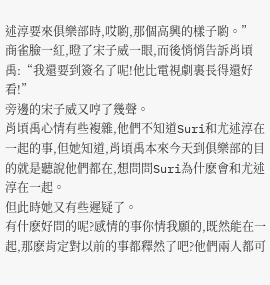述淳要來俱樂部時,哎喲,那個高興的樣子喲。”
商雀臉一紅,瞪了宋子威一眼,而後悄悄告訴肖頃禹:“我還要到簽名了呢!他比電視劇裏長得還好看!”
旁邊的宋子威又哼了幾聲。
肖頃禹心情有些複雜,他們不知道Suri和尤述淳在一起的事,但她知道,肖頃禹本來今天到俱樂部的目的就是聽說他們都在,想問問Suri為什麽會和尤述淳在一起。
但此時她又有些遲疑了。
有什麽好問的呢?感情的事你情我願的,既然能在一起,那麽肯定對以前的事都釋然了吧?他們兩人都可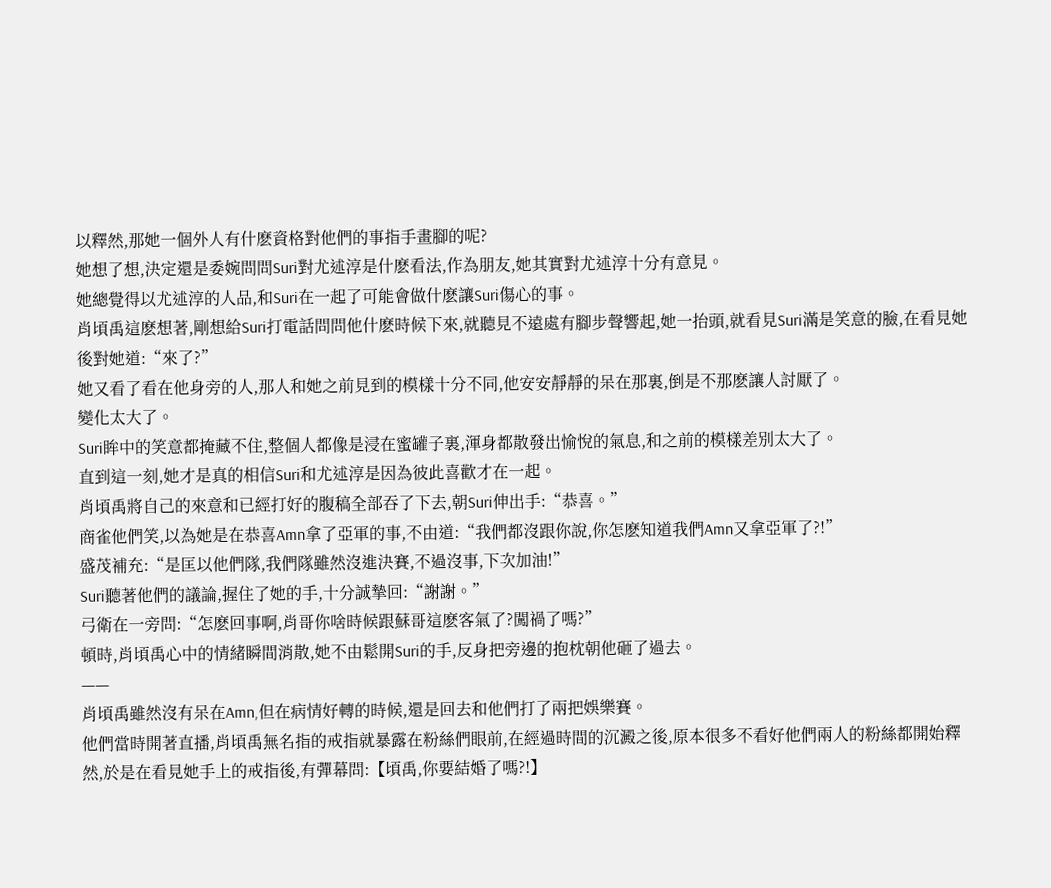以釋然,那她一個外人有什麽資格對他們的事指手畫腳的呢?
她想了想,決定還是委婉問問Suri對尤述淳是什麽看法,作為朋友,她其實對尤述淳十分有意見。
她總覺得以尤述淳的人品,和Suri在一起了可能會做什麽讓Suri傷心的事。
肖頃禹這麽想著,剛想給Suri打電話問問他什麽時候下來,就聽見不遠處有腳步聲響起,她一抬頭,就看見Suri滿是笑意的臉,在看見她後對她道:“來了?”
她又看了看在他身旁的人,那人和她之前見到的模樣十分不同,他安安靜靜的呆在那裏,倒是不那麽讓人討厭了。
變化太大了。
Suri眸中的笑意都掩藏不住,整個人都像是浸在蜜罐子裏,渾身都散發出愉悅的氣息,和之前的模樣差別太大了。
直到這一刻,她才是真的相信Suri和尤述淳是因為彼此喜歡才在一起。
肖頃禹將自己的來意和已經打好的腹稿全部吞了下去,朝Suri伸出手:“恭喜。”
商雀他們笑,以為她是在恭喜Amn拿了亞軍的事,不由道:“我們都沒跟你說,你怎麽知道我們Amn又拿亞軍了?!”
盛茂補充:“是匡以他們隊,我們隊雖然沒進決賽,不過沒事,下次加油!”
Suri聽著他們的議論,握住了她的手,十分誠摯回:“謝謝。”
弓衛在一旁問:“怎麽回事啊,肖哥你啥時候跟蘇哥這麽客氣了?闖禍了嗎?”
頓時,肖頃禹心中的情緒瞬間消散,她不由鬆開Suri的手,反身把旁邊的抱枕朝他砸了過去。
——
肖頃禹雖然沒有呆在Amn,但在病情好轉的時候,還是回去和他們打了兩把娛樂賽。
他們當時開著直播,肖頃禹無名指的戒指就暴露在粉絲們眼前,在經過時間的沉澱之後,原本很多不看好他們兩人的粉絲都開始釋然,於是在看見她手上的戒指後,有彈幕問:【頃禹,你要結婚了嗎?!】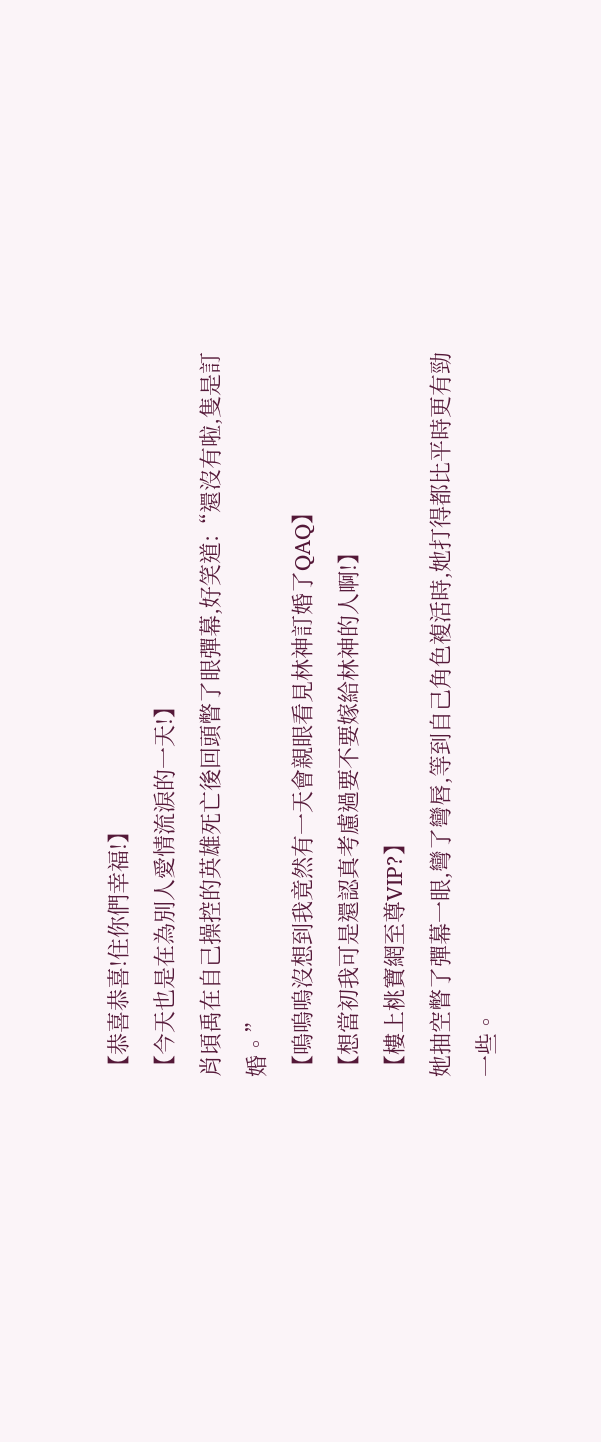【恭喜恭喜!住你們幸福!】
【今天也是在為別人愛情流淚的一天!】
肖頃禹在自己操控的英雄死亡後回頭瞥了眼彈幕,好笑道:“還沒有啦,隻是訂婚。”
【嗚嗚嗚沒想到我竟然有一天會親眼看見林神訂婚了QAQ】
【想當初我可是還認真考慮過要不要嫁給林神的人啊!】
【樓上桃寶網至尊VIP?】
她抽空瞥了彈幕一眼,彎了彎唇,等到自己角色複活時,她打得都比平時更有勁一些。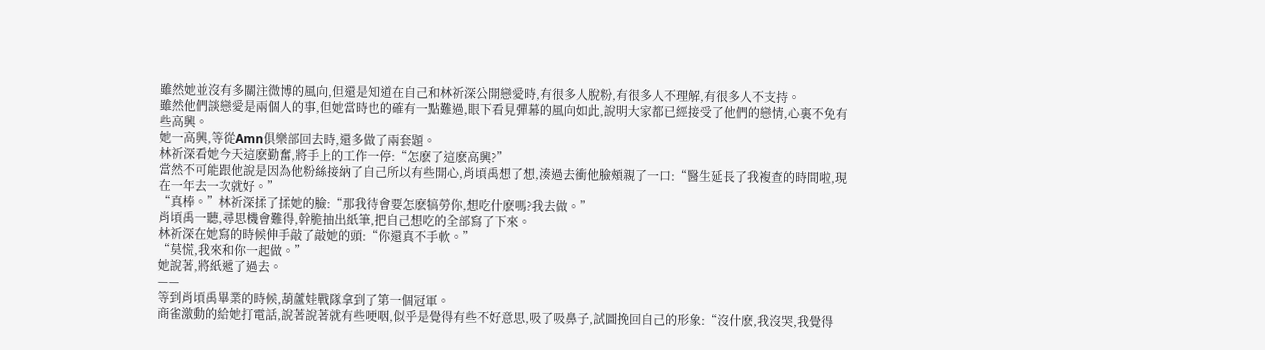雖然她並沒有多關注微博的風向,但還是知道在自己和林祈深公開戀愛時,有很多人脫粉,有很多人不理解,有很多人不支持。
雖然他們談戀愛是兩個人的事,但她當時也的確有一點難過,眼下看見彈幕的風向如此,說明大家都已經接受了他們的戀情,心裏不免有些高興。
她一高興,等從Amn俱樂部回去時,還多做了兩套題。
林祈深看她今天這麽勤奮,將手上的工作一停:“怎麽了這麽高興?”
當然不可能跟他說是因為他粉絲接納了自己所以有些開心,肖頃禹想了想,湊過去衝他臉頰親了一口:“醫生延長了我複查的時間啦,現在一年去一次就好。”
“真棒。”林祈深揉了揉她的臉:“那我待會要怎麽犒勞你,想吃什麽嗎?我去做。”
肖頃禹一聽,尋思機會難得,幹脆抽出紙筆,把自己想吃的全部寫了下來。
林祈深在她寫的時候伸手敲了敲她的頭:“你還真不手軟。”
“莫慌,我來和你一起做。”
她說著,將紙遞了過去。
——
等到肖頃禹畢業的時候,葫蘆娃戰隊拿到了第一個冠軍。
商雀激動的給她打電話,說著說著就有些哽咽,似乎是覺得有些不好意思,吸了吸鼻子,試圖挽回自己的形象:“沒什麽,我沒哭,我覺得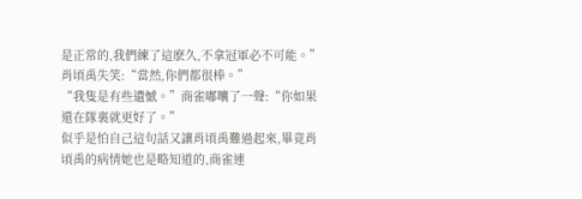是正常的,我們練了這麽久,不拿冠軍必不可能。”
肖頃禹失笑:“當然,你們都很棒。”
“我隻是有些遺憾。”商雀嘟囔了一聲:“你如果還在隊裏就更好了。”
似乎是怕自己這句話又讓肖頃禹難過起來,畢竟肖頃禹的病情她也是略知道的,商雀連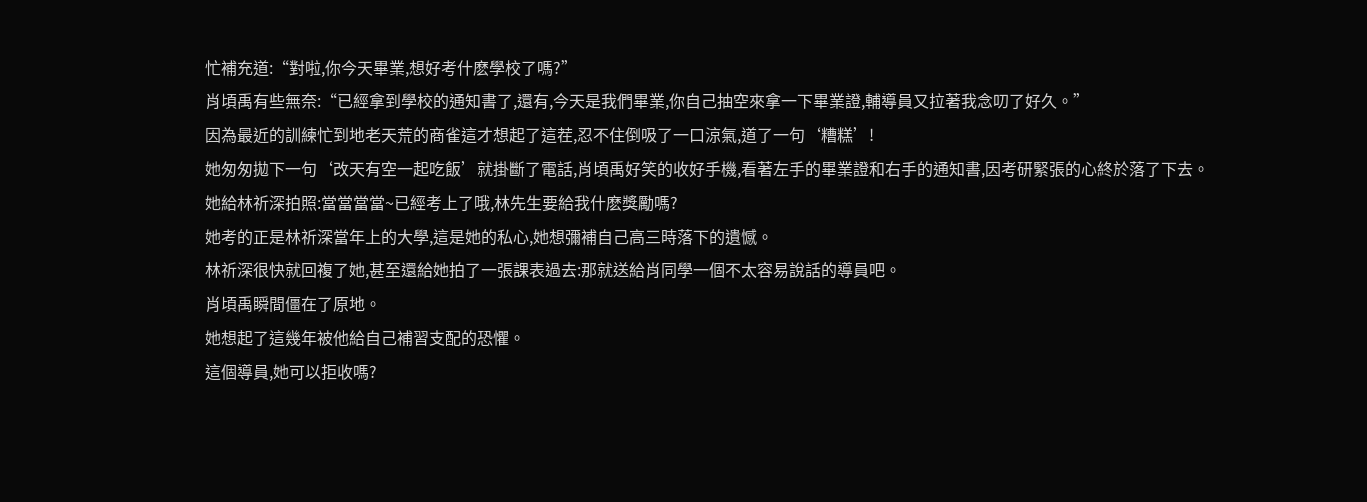忙補充道:“對啦,你今天畢業,想好考什麽學校了嗎?”
肖頃禹有些無奈:“已經拿到學校的通知書了,還有,今天是我們畢業,你自己抽空來拿一下畢業證,輔導員又拉著我念叨了好久。”
因為最近的訓練忙到地老天荒的商雀這才想起了這茬,忍不住倒吸了一口涼氣,道了一句‘糟糕’!
她匆匆拋下一句‘改天有空一起吃飯’就掛斷了電話,肖頃禹好笑的收好手機,看著左手的畢業證和右手的通知書,因考研緊張的心終於落了下去。
她給林祈深拍照:當當當當~已經考上了哦,林先生要給我什麽獎勵嗎?
她考的正是林祈深當年上的大學,這是她的私心,她想彌補自己高三時落下的遺憾。
林祈深很快就回複了她,甚至還給她拍了一張課表過去:那就送給肖同學一個不太容易說話的導員吧。
肖頃禹瞬間僵在了原地。
她想起了這幾年被他給自己補習支配的恐懼。
這個導員,她可以拒收嗎?